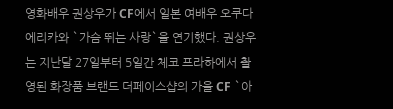영화배우 권상우가 CF에서 일본 여배우 오쿠다 에리카와 `가슴 뛰는 사랑`을 연기했다. 권상우는 지난달 27일부터 5일간 체코 프라하에서 촬영된 화장품 브랜드 더페이스샵의 가을 CF `아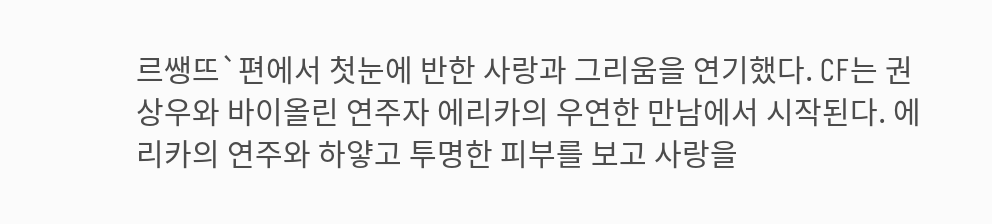르쌩뜨`편에서 첫눈에 반한 사랑과 그리움을 연기했다. CF는 권상우와 바이올린 연주자 에리카의 우연한 만남에서 시작된다. 에리카의 연주와 하얗고 투명한 피부를 보고 사랑을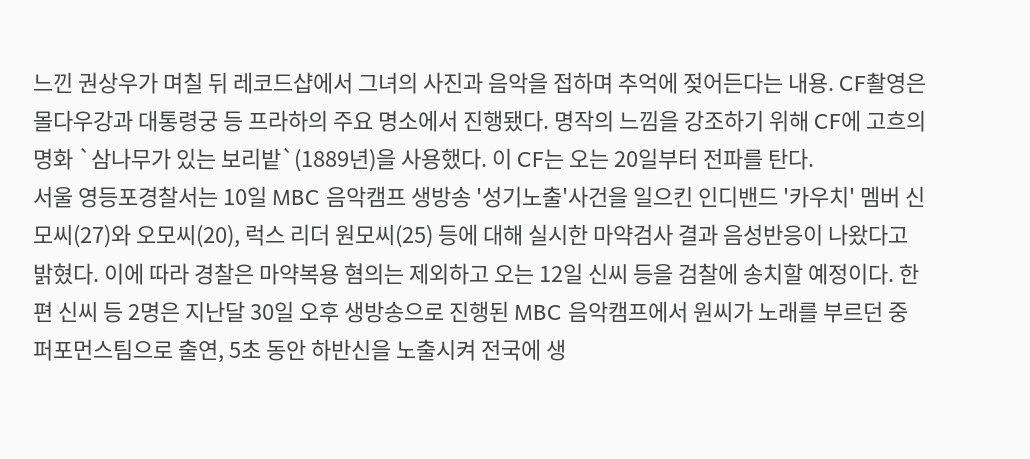느낀 권상우가 며칠 뒤 레코드샵에서 그녀의 사진과 음악을 접하며 추억에 젖어든다는 내용. CF촬영은 몰다우강과 대통령궁 등 프라하의 주요 명소에서 진행됐다. 명작의 느낌을 강조하기 위해 CF에 고흐의 명화 `삼나무가 있는 보리밭`(1889년)을 사용했다. 이 CF는 오는 20일부터 전파를 탄다.
서울 영등포경찰서는 10일 MBC 음악캠프 생방송 '성기노출'사건을 일으킨 인디밴드 '카우치' 멤버 신모씨(27)와 오모씨(20), 럭스 리더 원모씨(25) 등에 대해 실시한 마약검사 결과 음성반응이 나왔다고 밝혔다. 이에 따라 경찰은 마약복용 혐의는 제외하고 오는 12일 신씨 등을 검찰에 송치할 예정이다. 한편 신씨 등 2명은 지난달 30일 오후 생방송으로 진행된 MBC 음악캠프에서 원씨가 노래를 부르던 중 퍼포먼스팀으로 출연, 5초 동안 하반신을 노출시켜 전국에 생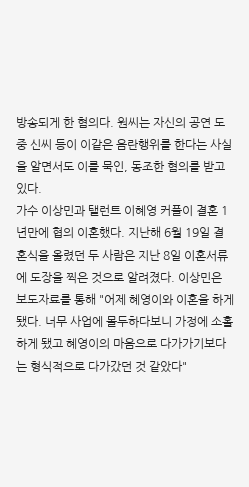방송되게 한 혐의다. 원씨는 자신의 공연 도중 신씨 등이 이같은 음란행위를 한다는 사실을 알면서도 이를 묵인, 동조한 혐의를 받고 있다.
가수 이상민과 탤런트 이혜영 커플이 결혼 1년만에 협의 이혼했다. 지난해 6월 19일 결혼식을 올렸던 두 사람은 지난 8일 이혼서류에 도장을 찍은 것으로 알려졌다. 이상민은 보도자료를 통해 "어제 혜영이와 이혼을 하게 됐다. 너무 사업에 몰두하다보니 가정에 소홀하게 됐고 혜영이의 마음으로 다가가기보다는 형식적으로 다가갔던 것 같았다"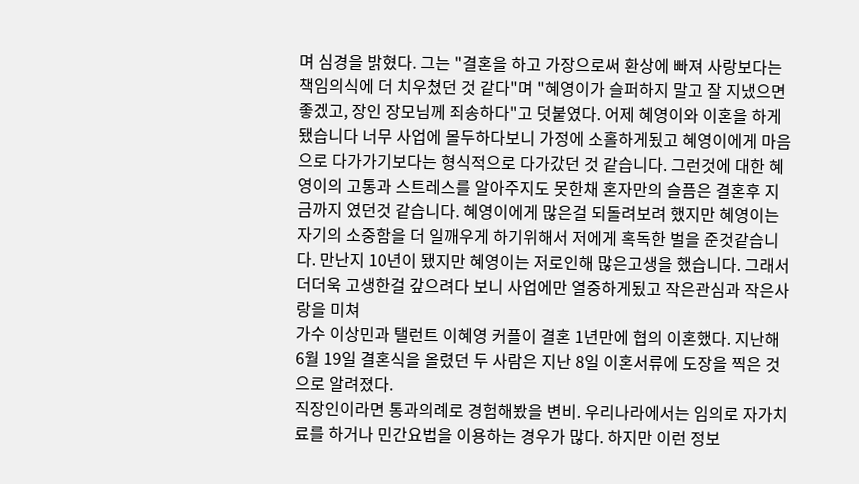며 심경을 밝혔다. 그는 "결혼을 하고 가장으로써 환상에 빠져 사랑보다는 책임의식에 더 치우쳤던 것 같다"며 "혜영이가 슬퍼하지 말고 잘 지냈으면 좋겠고, 장인 장모님께 죄송하다"고 덧붙였다. 어제 혜영이와 이혼을 하게됐습니다 너무 사업에 몰두하다보니 가정에 소홀하게됬고 혜영이에게 마음으로 다가가기보다는 형식적으로 다가갔던 것 같습니다. 그런것에 대한 혜영이의 고통과 스트레스를 알아주지도 못한채 혼자만의 슬픔은 결혼후 지금까지 였던것 같습니다. 혜영이에게 많은걸 되돌려보려 했지만 혜영이는 자기의 소중함을 더 일깨우게 하기위해서 저에게 혹독한 벌을 준것같습니다. 만난지 10년이 됐지만 혜영이는 저로인해 많은고생을 했습니다. 그래서 더더욱 고생한걸 갚으려다 보니 사업에만 열중하게됬고 작은관심과 작은사랑을 미쳐
가수 이상민과 탤런트 이혜영 커플이 결혼 1년만에 협의 이혼했다. 지난해 6월 19일 결혼식을 올렸던 두 사람은 지난 8일 이혼서류에 도장을 찍은 것으로 알려졌다.
직장인이라면 통과의례로 경험해봤을 변비. 우리나라에서는 임의로 자가치료를 하거나 민간요법을 이용하는 경우가 많다. 하지만 이런 정보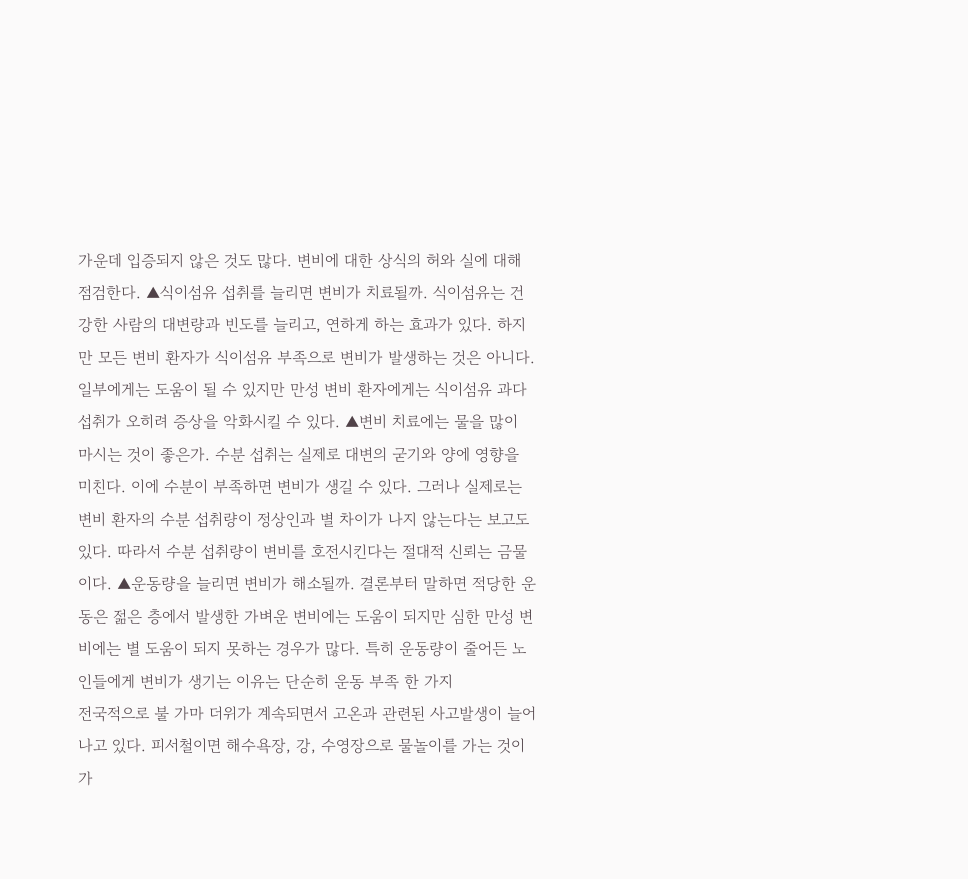가운데 입증되지 않은 것도 많다. 변비에 대한 상식의 허와 실에 대해 점검한다. ▲식이섬유 섭취를 늘리면 변비가 치료될까. 식이섬유는 건강한 사람의 대변량과 빈도를 늘리고, 연하게 하는 효과가 있다. 하지만 모든 변비 환자가 식이섬유 부족으로 변비가 발생하는 것은 아니다. 일부에게는 도움이 될 수 있지만 만성 변비 환자에게는 식이섬유 과다 섭취가 오히려 증상을 악화시킬 수 있다. ▲변비 치료에는 물을 많이 마시는 것이 좋은가. 수분 섭취는 실제로 대변의 굳기와 양에 영향을 미친다. 이에 수분이 부족하면 변비가 생길 수 있다. 그러나 실제로는 변비 환자의 수분 섭취량이 정상인과 별 차이가 나지 않는다는 보고도 있다. 따라서 수분 섭취량이 변비를 호전시킨다는 절대적 신뢰는 금물이다. ▲운동량을 늘리면 변비가 해소될까. 결론부터 말하면 적당한 운동은 젊은 층에서 발생한 가벼운 변비에는 도움이 되지만 심한 만성 변비에는 별 도움이 되지 못하는 경우가 많다. 특히 운동량이 줄어든 노인들에게 변비가 생기는 이유는 단순히 운동 부족 한 가지
전국적으로 불 가마 더위가 계속되면서 고온과 관련된 사고발생이 늘어나고 있다. 피서철이면 해수욕장, 강, 수영장으로 물놀이를 가는 것이 가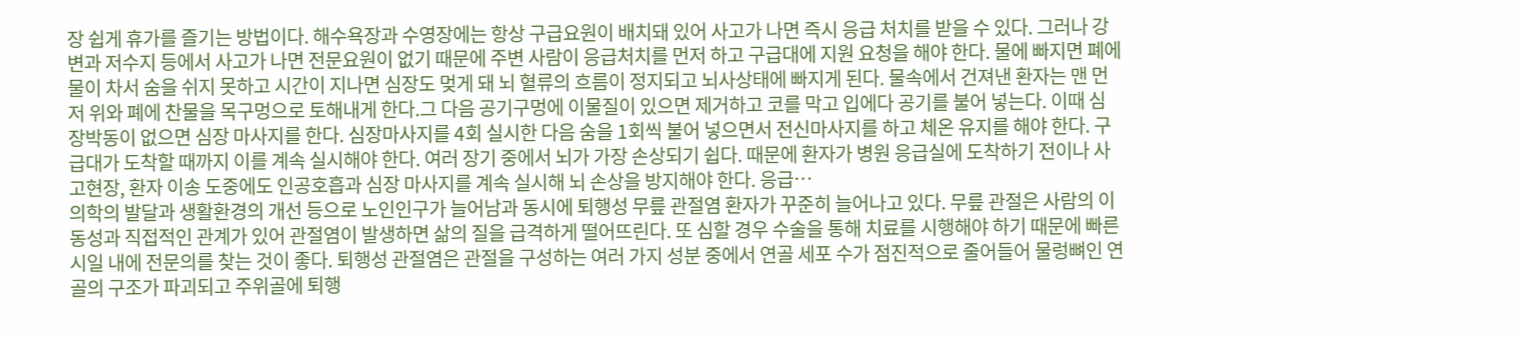장 쉽게 휴가를 즐기는 방법이다. 해수욕장과 수영장에는 항상 구급요원이 배치돼 있어 사고가 나면 즉시 응급 처치를 받을 수 있다. 그러나 강변과 저수지 등에서 사고가 나면 전문요원이 없기 때문에 주변 사람이 응급처치를 먼저 하고 구급대에 지원 요청을 해야 한다. 물에 빠지면 폐에 물이 차서 숨을 쉬지 못하고 시간이 지나면 심장도 멎게 돼 뇌 혈류의 흐름이 정지되고 뇌사상태에 빠지게 된다. 물속에서 건져낸 환자는 맨 먼저 위와 폐에 찬물을 목구멍으로 토해내게 한다.그 다음 공기구멍에 이물질이 있으면 제거하고 코를 막고 입에다 공기를 불어 넣는다. 이때 심장박동이 없으면 심장 마사지를 한다. 심장마사지를 4회 실시한 다음 숨을 1회씩 불어 넣으면서 전신마사지를 하고 체온 유지를 해야 한다. 구급대가 도착할 때까지 이를 계속 실시해야 한다. 여러 장기 중에서 뇌가 가장 손상되기 쉽다. 때문에 환자가 병원 응급실에 도착하기 전이나 사고현장, 환자 이송 도중에도 인공호흡과 심장 마사지를 계속 실시해 뇌 손상을 방지해야 한다. 응급…
의학의 발달과 생활환경의 개선 등으로 노인인구가 늘어남과 동시에 퇴행성 무릎 관절염 환자가 꾸준히 늘어나고 있다. 무릎 관절은 사람의 이동성과 직접적인 관계가 있어 관절염이 발생하면 삶의 질을 급격하게 떨어뜨린다. 또 심할 경우 수술을 통해 치료를 시행해야 하기 때문에 빠른 시일 내에 전문의를 찾는 것이 좋다. 퇴행성 관절염은 관절을 구성하는 여러 가지 성분 중에서 연골 세포 수가 점진적으로 줄어들어 물렁뼈인 연골의 구조가 파괴되고 주위골에 퇴행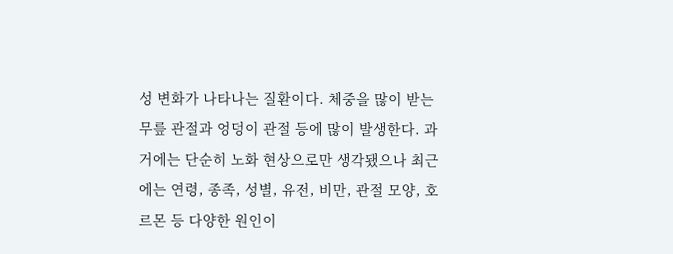성 변화가 나타나는 질환이다. 체중을 많이 받는 무릎 관절과 엉덩이 관절 등에 많이 발생한다. 과거에는 단순히 노화 현상으로만 생각됐으나 최근에는 연령, 종족, 성별, 유전, 비만, 관절 모양, 호르몬 등 다양한 원인이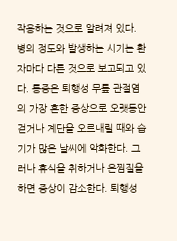작용하는 것으로 알려져 있다. 병의 정도와 발생하는 시기는 환자마다 다른 것으로 보고되고 있다. 통증은 퇴행성 무릎 관절염의 가장 흔한 증상으로 오랫동안 걷거나 계단을 오르내릴 때와 습기가 많은 날씨에 악화한다. 그러나 휴식을 취하거나 온찜질을 하면 증상이 감소한다. 퇴행성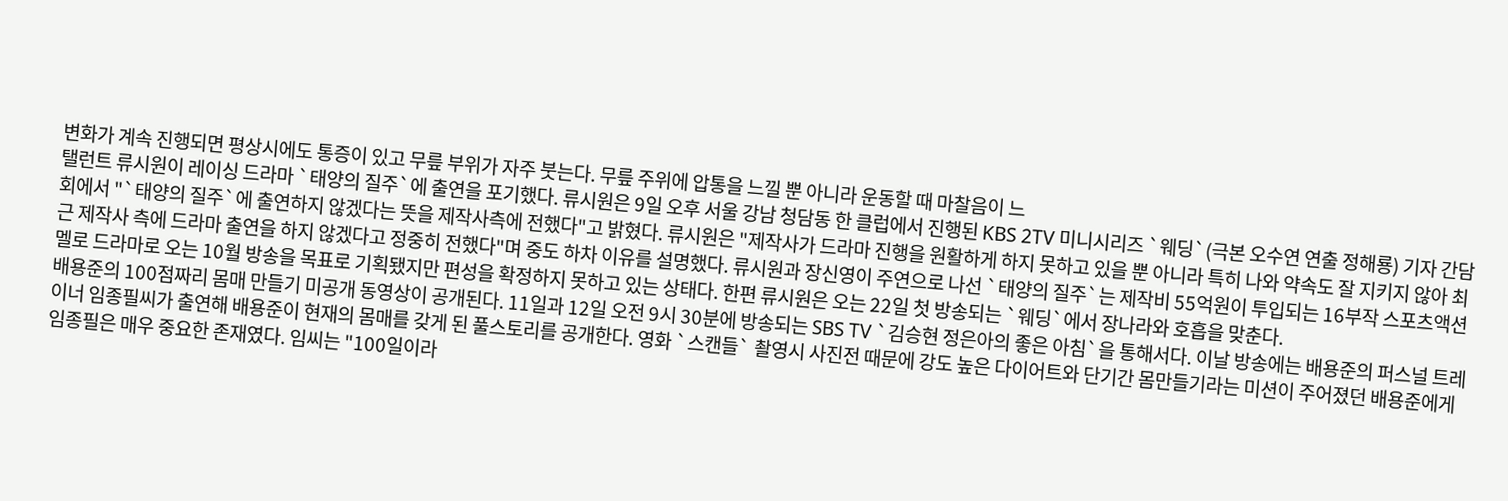변화가 계속 진행되면 평상시에도 통증이 있고 무릎 부위가 자주 붓는다. 무릎 주위에 압통을 느낄 뿐 아니라 운동할 때 마찰음이 느
탤런트 류시원이 레이싱 드라마 `태양의 질주`에 출연을 포기했다. 류시원은 9일 오후 서울 강남 청담동 한 클럽에서 진행된 KBS 2TV 미니시리즈 `웨딩`(극본 오수연 연출 정해룡) 기자 간담회에서 "`태양의 질주`에 출연하지 않겠다는 뜻을 제작사측에 전했다"고 밝혔다. 류시원은 "제작사가 드라마 진행을 원활하게 하지 못하고 있을 뿐 아니라 특히 나와 약속도 잘 지키지 않아 최근 제작사 측에 드라마 출연을 하지 않겠다고 정중히 전했다"며 중도 하차 이유를 설명했다. 류시원과 장신영이 주연으로 나선 `태양의 질주`는 제작비 55억원이 투입되는 16부작 스포츠액션멜로 드라마로 오는 10월 방송을 목표로 기획됐지만 편성을 확정하지 못하고 있는 상태다. 한편 류시원은 오는 22일 첫 방송되는 `웨딩`에서 장나라와 호흡을 맞춘다.
배용준의 100점짜리 몸매 만들기 미공개 동영상이 공개된다. 11일과 12일 오전 9시 30분에 방송되는 SBS TV `김승현 정은아의 좋은 아침`을 통해서다. 이날 방송에는 배용준의 퍼스널 트레이너 임종필씨가 출연해 배용준이 현재의 몸매를 갖게 된 풀스토리를 공개한다. 영화 `스캔들` 촬영시 사진전 때문에 강도 높은 다이어트와 단기간 몸만들기라는 미션이 주어졌던 배용준에게 임종필은 매우 중요한 존재였다. 임씨는 "100일이라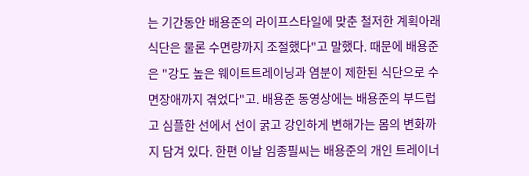는 기간동안 배용준의 라이프스타일에 맞춘 철저한 계획아래 식단은 물론 수면량까지 조절했다"고 말했다. 때문에 배용준은 "강도 높은 웨이트트레이닝과 염분이 제한된 식단으로 수면장애까지 겪었다"고. 배용준 동영상에는 배용준의 부드럽고 심플한 선에서 선이 굵고 강인하게 변해가는 몸의 변화까지 담겨 있다. 한편 이날 임종필씨는 배용준의 개인 트레이너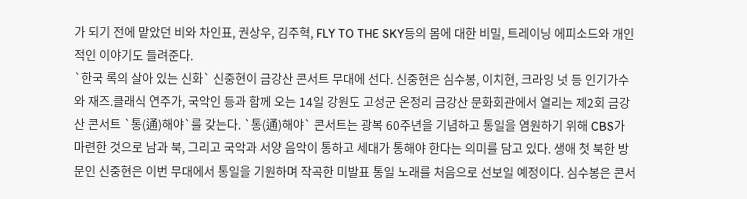가 되기 전에 맡았던 비와 차인표, 권상우, 김주혁, FLY TO THE SKY등의 몸에 대한 비밀, 트레이닝 에피소드와 개인적인 이야기도 들려준다.
`한국 록의 살아 있는 신화` 신중현이 금강산 콘서트 무대에 선다. 신중현은 심수봉, 이치현, 크라잉 넛 등 인기가수와 재즈.클래식 연주가, 국악인 등과 함께 오는 14일 강원도 고성군 온정리 금강산 문화회관에서 열리는 제2회 금강산 콘서트 `통(通)해야`를 갖는다. `통(通)해야` 콘서트는 광복 60주년을 기념하고 통일을 염원하기 위해 CBS가 마련한 것으로 남과 북, 그리고 국악과 서양 음악이 통하고 세대가 통해야 한다는 의미를 담고 있다. 생애 첫 북한 방문인 신중현은 이번 무대에서 통일을 기원하며 작곡한 미발표 통일 노래를 처음으로 선보일 예정이다. 심수봉은 콘서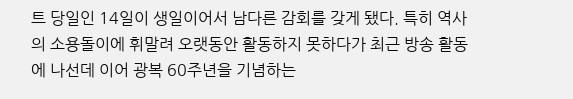트 당일인 14일이 생일이어서 남다른 감회를 갖게 됐다. 특히 역사의 소용돌이에 휘말려 오랫동안 활동하지 못하다가 최근 방송 활동에 나선데 이어 광복 60주년을 기념하는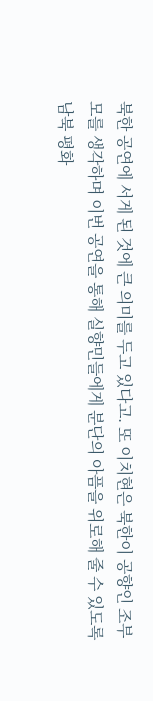북한 공연에 서게 된 것에 큰 의미를 두고 있다고. 또 이치현은 북한이 공향인 조부모를 생각하며 이번 공연을 통해 실향민들에게 분단의 아픔을 위로해 줄 수 있도록 남북 평화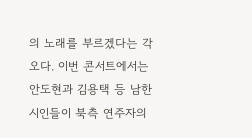의 노래를 부르겠다는 각오다. 이번 콘서트에서는 안도현과 김용택 등 남한 시인들이 북측 연주자의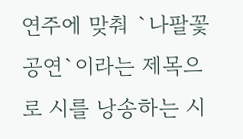연주에 맞춰 `나팔꽃 공연`이라는 제목으로 시를 낭송하는 시